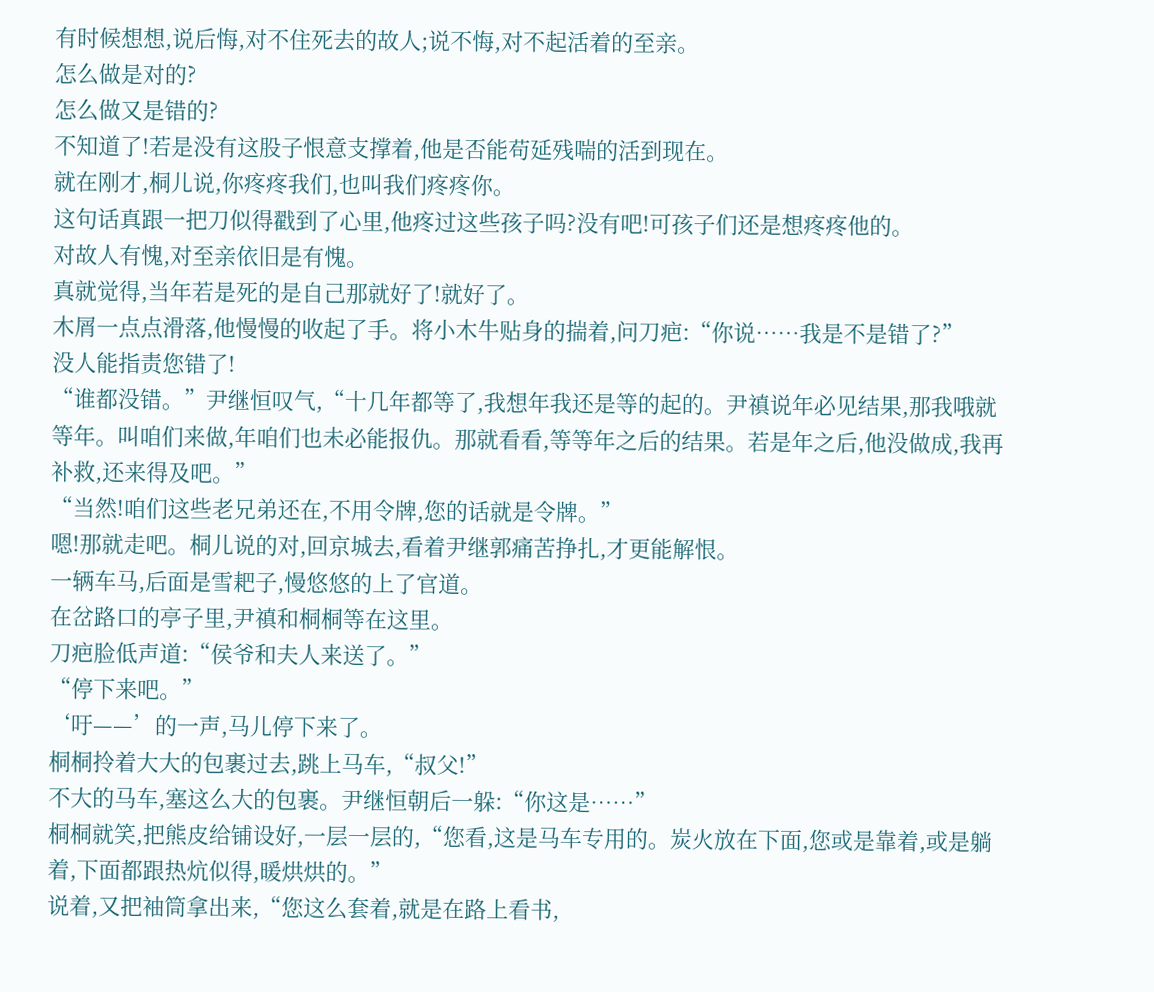有时候想想,说后悔,对不住死去的故人;说不悔,对不起活着的至亲。
怎么做是对的?
怎么做又是错的?
不知道了!若是没有这股子恨意支撑着,他是否能苟延残喘的活到现在。
就在刚才,桐儿说,你疼疼我们,也叫我们疼疼你。
这句话真跟一把刀似得戳到了心里,他疼过这些孩子吗?没有吧!可孩子们还是想疼疼他的。
对故人有愧,对至亲依旧是有愧。
真就觉得,当年若是死的是自己那就好了!就好了。
木屑一点点滑落,他慢慢的收起了手。将小木牛贴身的揣着,问刀疤:“你说……我是不是错了?”
没人能指责您错了!
“谁都没错。”尹继恒叹气,“十几年都等了,我想年我还是等的起的。尹禛说年必见结果,那我哦就等年。叫咱们来做,年咱们也未必能报仇。那就看看,等等年之后的结果。若是年之后,他没做成,我再补救,还来得及吧。”
“当然!咱们这些老兄弟还在,不用令牌,您的话就是令牌。”
嗯!那就走吧。桐儿说的对,回京城去,看着尹继郭痛苦挣扎,才更能解恨。
一辆车马,后面是雪耙子,慢悠悠的上了官道。
在岔路口的亭子里,尹禛和桐桐等在这里。
刀疤脸低声道:“侯爷和夫人来送了。”
“停下来吧。”
‘吁——’的一声,马儿停下来了。
桐桐拎着大大的包裹过去,跳上马车,“叔父!”
不大的马车,塞这么大的包裹。尹继恒朝后一躲:“你这是……”
桐桐就笑,把熊皮给铺设好,一层一层的,“您看,这是马车专用的。炭火放在下面,您或是靠着,或是躺着,下面都跟热炕似得,暖烘烘的。”
说着,又把袖筒拿出来,“您这么套着,就是在路上看书,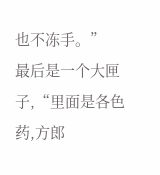也不冻手。”
最后是一个大匣子,“里面是各色药,方郎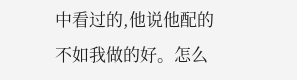中看过的,他说他配的不如我做的好。怎么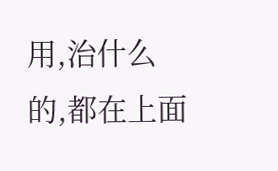用,治什么的,都在上面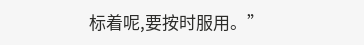标着呢,要按时服用。”